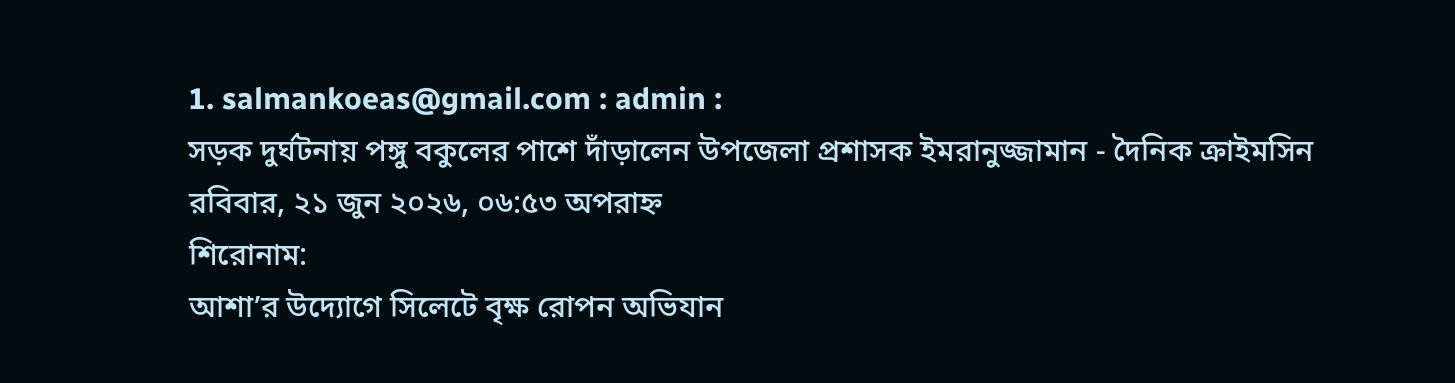1. salmankoeas@gmail.com : admin :
সড়ক দুর্ঘটনায় পঙ্গু বকুলের পাশে দাঁড়ালেন উপজেলা প্রশাসক ইমরানুজ্জামান - দৈনিক ক্রাইমসিন
রবিবার, ২১ জুন ২০২৬, ০৬:৫৩ অপরাহ্ন
শিরোনাম:
আশা’র উদ্যোগে সিলেটে বৃক্ষ রোপন অভিযান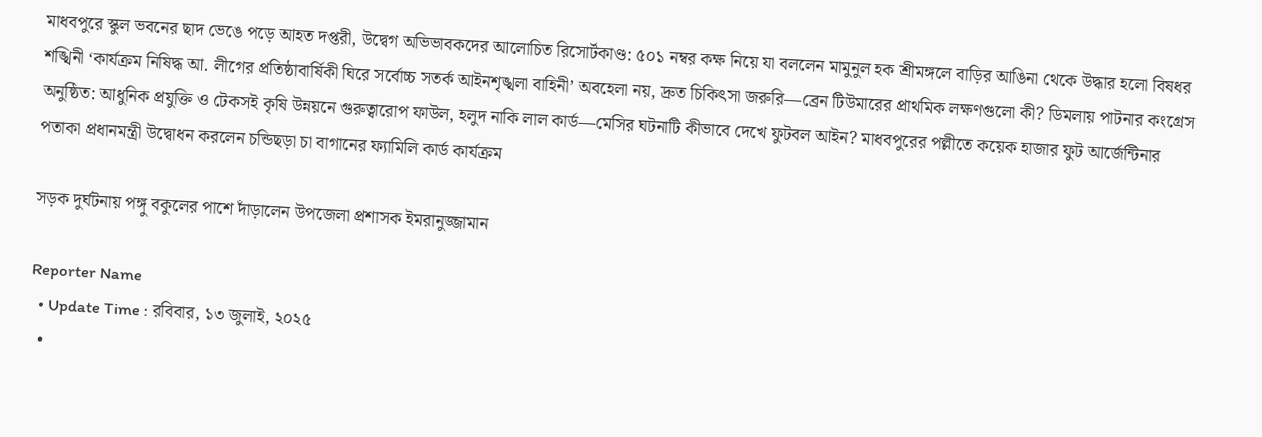মাধবপুরে স্কুল ভবনের ছাদ ভেঙে পড়ে আহত দপ্তরী, উদ্বেগ অভিভাবকদের আলোচিত রিসোর্টকাণ্ড: ৫০১ নম্বর কক্ষ নিয়ে যা বললেন মামুনুল হক শ্রীমঙ্গলে বাড়ির আঙিনা থেকে উদ্ধার হলো বিষধর শঙ্খিনী ‘কার্যক্রম নিষিদ্ধ আ. লীগের প্রতিষ্ঠাবার্ষিকী ঘিরে সর্বোচ্চ সতর্ক আইনশৃঙ্খলা বাহিনী’ অবহেলা নয়, দ্রুত চিকিৎসা জরুরি—ব্রেন টিউমারের প্রাথমিক লক্ষণগুলো কী? ডিমলায় পাটনার কংগ্রেস অনুষ্ঠিত: আধুনিক প্রযুক্তি ও টেকসই কৃষি উন্নয়নে গুরুত্বারোপ ফাউল, হলুদ নাকি লাল কার্ড—মেসির ঘটনাটি কীভাবে দেখে ফুটবল আইন? মাধবপুরের পল্লীতে কয়েক হাজার ফুট আর্জেন্টিনার পতাকা প্রধানমন্ত্রী উদ্বোধন করলেন চন্ডিছড়া চা বাগানের ফ্যামিলি কার্ড কার্যক্রম

সড়ক দুর্ঘটনায় পঙ্গু বকুলের পাশে দাঁড়ালেন উপজেলা প্রশাসক ইমরানুজ্জামান

Reporter Name
  • Update Time : রবিবার, ১৩ জুলাই, ২০২৫
  •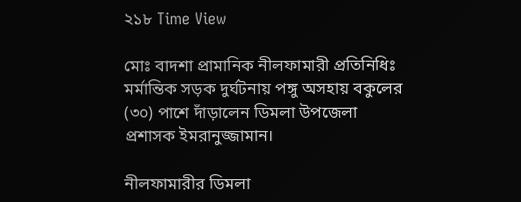২১৮ Time View

মোঃ বাদশা প্রামানিক নীলফামারী প্রতিনিধিঃ
মর্মান্তিক সড়ক দুর্ঘটনায় পঙ্গু অসহায় বকুলের (৩০) পাশে দাঁড়ালেন ডিমলা উপজেলা প্রশাসক ইমরানুজ্জামান।

নীলফামারীর ডিমলা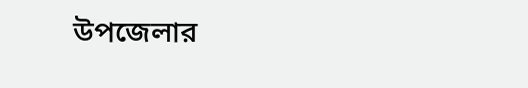উপজেলার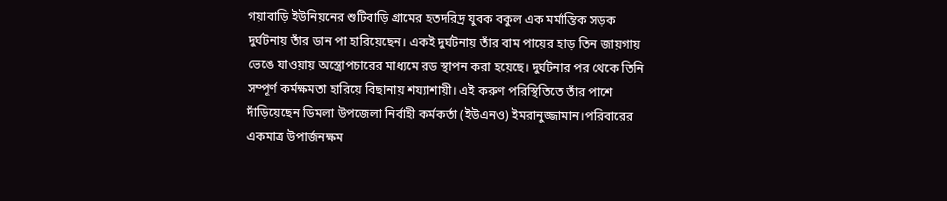গয়াবাড়ি ইউনিয়নের শুটিবাড়ি গ্রামের হতদরিদ্র যুবক বকুল এক মর্মান্তিক সড়ক দুর্ঘটনায় তাঁর ডান পা হারিয়েছেন। একই দুর্ঘটনায় তাঁর বাম পায়ের হাড় তিন জায়গায় ভেঙে যাওয়ায় অস্ত্রোপচারের মাধ্যমে রড স্থাপন করা হয়েছে। দুর্ঘটনার পর থেকে তিনি সম্পূর্ণ কর্মক্ষমতা হারিয়ে বিছানায় শয্যাশায়ী। এই করুণ পরিস্থিতিতে তাঁর পাশে দাঁড়িয়েছেন ডিমলা উপজেলা নির্বাহী কর্মকর্তা (ইউএনও) ইমরানুজ্জামান।পরিবারের একমাত্র উপার্জনক্ষম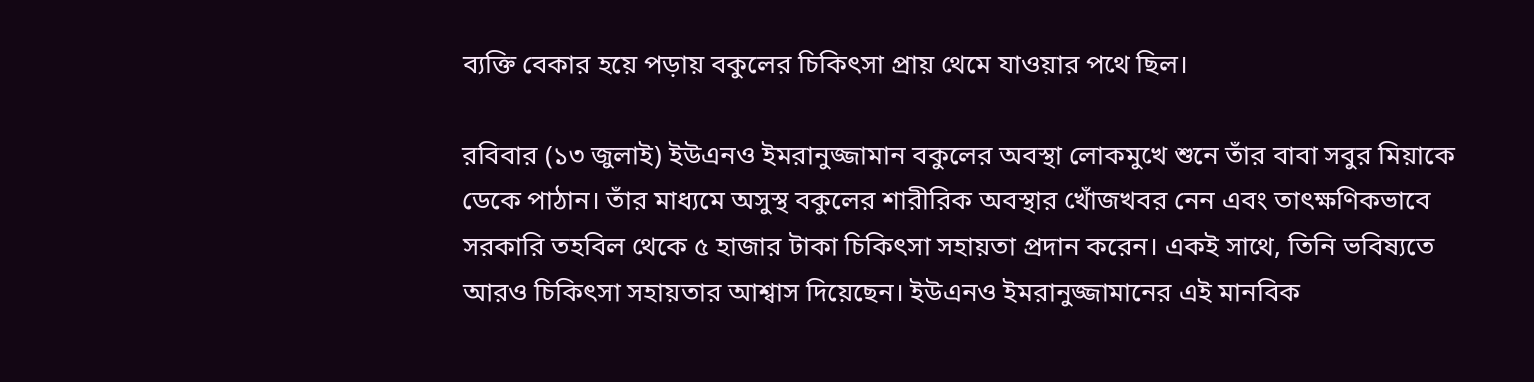ব্যক্তি বেকার হয়ে পড়ায় বকুলের চিকিৎসা প্রায় থেমে যাওয়ার পথে ছিল।

রবিবার (১৩ জুলাই) ইউএনও ইমরানুজ্জামান বকুলের অবস্থা লোকমুখে শুনে তাঁর বাবা সবুর মিয়াকে ডেকে পাঠান। তাঁর মাধ্যমে অসুস্থ বকুলের শারীরিক অবস্থার খোঁজখবর নেন এবং তাৎক্ষণিকভাবে সরকারি তহবিল থেকে ৫ হাজার টাকা চিকিৎসা সহায়তা প্রদান করেন। একই সাথে, তিনি ভবিষ্যতে আরও চিকিৎসা সহায়তার আশ্বাস দিয়েছেন। ইউএনও ইমরানুজ্জামানের এই মানবিক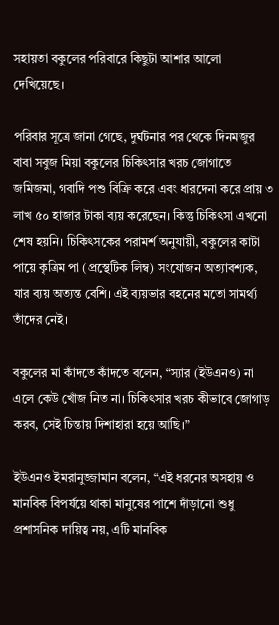সহায়তা বকুলের পরিবারে কিছুটা আশার আলো দেখিয়েছে।

পরিবার সূত্রে জানা গেছে, দুর্ঘটনার পর থেকে দিনমজুর বাবা সবুজ মিয়া বকুলের চিকিৎসার খরচ জোগাতে জমিজমা, গবাদি পশু বিক্রি করে এবং ধারদেনা করে প্রায় ৩ লাখ ৫০ হাজার টাকা ব্যয় করেছেন। কিন্তু চিকিৎসা এখনো শেষ হয়নি। চিকিৎসকের পরামর্শ অনুযায়ী, বকুলের কাটা পায়ে কৃত্রিম পা (প্রস্থেটিক লিম্ব) সংযোজন অত্যাবশ্যক, যার ব্যয় অত্যন্ত বেশি। এই ব্যয়ভার বহনের মতো সামর্থ্য তাঁদের নেই।

বকুলের মা কাঁদতে কাঁদতে বলেন, “স্যার (ইউএনও) না এলে কেউ খোঁজ নিত না। চিকিৎসার খরচ কীভাবে জোগাড় করব, সেই চিন্তায় দিশাহারা হয়ে আছি।”

ইউএনও ইমরানুজ্জামান বলেন, “এই ধরনের অসহায় ও মানবিক বিপর্যয়ে থাকা মানুষের পাশে দাঁড়ানো শুধু প্রশাসনিক দায়িত্ব নয়, এটি মানবিক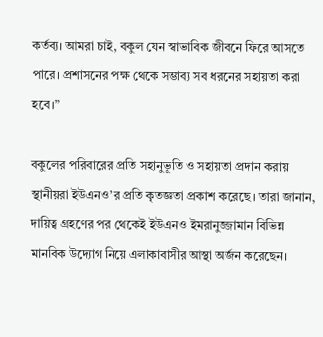কর্তব্য। আমরা চাই, বকুল যেন স্বাভাবিক জীবনে ফিরে আসতে পারে। প্রশাসনের পক্ষ থেকে সম্ভাব্য সব ধরনের সহায়তা করা হবে।”

বকুলের পরিবারের প্রতি সহানুভূতি ও সহায়তা প্রদান করায় স্থানীয়রা ইউএনও’র প্রতি কৃতজ্ঞতা প্রকাশ করেছে। তারা জানান, দায়িত্ব গ্রহণের পর থেকেই ইউএনও ইমরানুজ্জামান বিভিন্ন মানবিক উদ্যোগ নিয়ে এলাকাবাসীর আস্থা অর্জন করেছেন।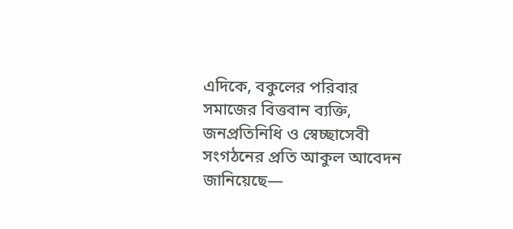এদিকে, বকুলের পরিবার সমাজের বিত্তবান ব্যক্তি, জনপ্রতিনিধি ও স্বেচ্ছাসেবী সংগঠনের প্রতি আকুল আবেদন জানিয়েছে—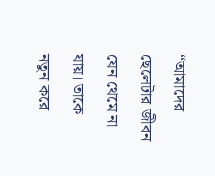“আমাদের ছেলেটার জীবন যেন থেমে না যায়। তাকে নতুন করে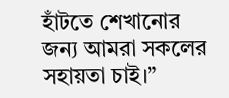হাঁটতে শেখানোর জন্য আমরা সকলের সহায়তা চাই।”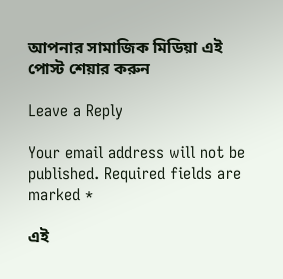আপনার সামাজিক মিডিয়া এই পোস্ট শেয়ার করুন

Leave a Reply

Your email address will not be published. Required fields are marked *

এই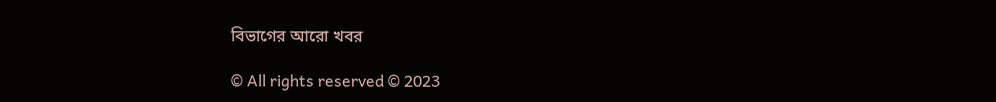বিভাগের আরো খবর

© All rights reserved © 2023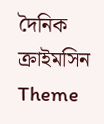দৈনিক ক্রাইমসিন
Theme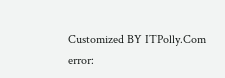Customized BY ITPolly.Com
error: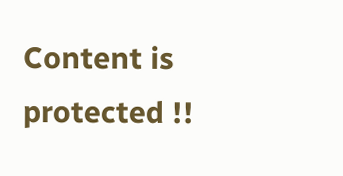Content is protected !!